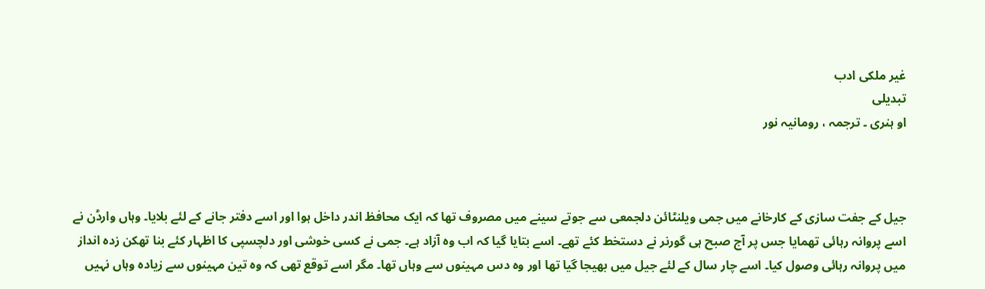غیر ملکی ادب
تبدیلی
او ہنری ۔ ترجمہ ، رومانیہ نور



جیل کے جفت سازی کے کارخانے میں جمی ویلنٹائن دلجمعی سے جوتے سینے میں مصروف تھا کہ ایک محافظ اندر داخل ہوا اور اسے دفتر جانے کے لئے بلایا۔ وہاں وارڈن نے اسے پروانہ رہائی تھمایا جس پر آج صبح ہی گورنر نے دستخط کئے تھے۔ اسے بتایا گیا کہ اب وہ آزاد ہے۔ جمی نے کسی خوشی اور دلچسپی کا اظہار کئے بنا تھکن زدہ انداز میں پروانہ رہائی وصول کیا۔ اسے چار سال کے لئے جیل میں بھیجا گیا تھا اور وہ دس مہینوں سے وہاں تھا۔ مگر اسے توقع تھی کہ وہ تین مہینوں سے زیادہ وہاں نہیں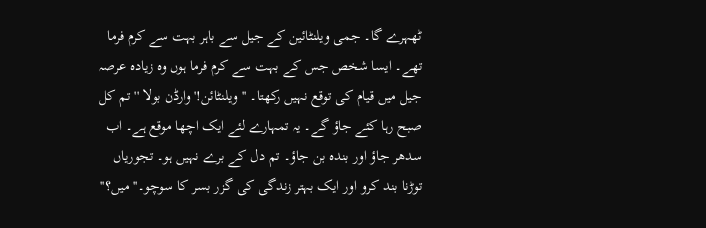ٹھہرے گا۔ جمی ویلنٹائین کے جیل سے باہر بہت سے کرم فرما تھے۔ ایسا شخص جس کے بہت سے کرم فرما ہوں وہ زیادہ عرصہ جیل میں قیام کی توقع نہیں رکھتا۔ ''ویلنٹائن!' وارڈن بولا '' تم کل صبح رہا کئے جاؤ گے۔ یہ تمہارے لئے ایک اچھا موقع ہے۔ اب سدھر جاؤ اور بندہ بن جاؤ۔ تم دل کے برے نہیں ہو۔ تجوریاں توڑنا بند کرو اور ایک بہتر زندگی کی گزر بسر کا سوچو۔'' میں؟''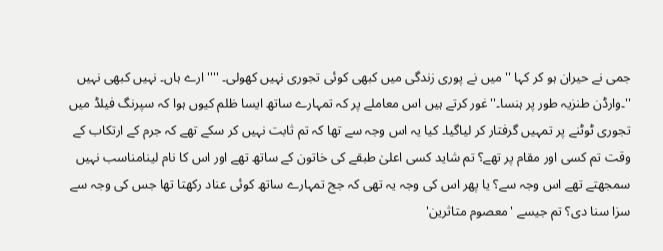جمی نے حیران ہو کر کہا '' میں نے پوری زندگی میں کبھی کوئی تجوری نہیں کھولی۔ ''''ارے ہاں۔ نہیں کبھی نہیں ''۔وارڈن طنزیہ طور پر ہنسا۔''غور کرتے ہیں اس معاملے پر کہ تمہارے ساتھ ایسا ظلم کیوں ہوا کہ سپرنگ فیلڈ میں تجوری ٹوٹنے پر تمہیں گرفتار کر لیاگیا۔ کیا یہ اس وجہ سے تھا کہ تم ثابت نہیں کر سکے تھے کہ جرم کے ارتکاب کے وقت تم کسی اور مقام پر تھے؟ تم شاید کسی اعلیٰ طبقے کی خاتون کے ساتھ تھے اور اس کا نام لینامناسب نہیں سمجھتے تھے اس وجہ سے؟ یا پھر اس کی وجہ یہ تھی کہ جج تمہارے ساتھ کوئی عناد رکھتا تھا جس کی وجہ سے سزا سنا دی؟ تم جیسے 'معصوم متاثرین'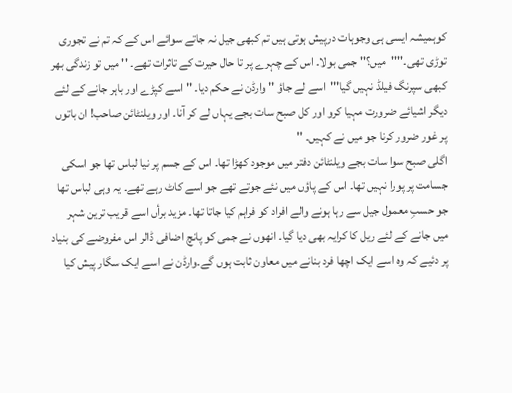کوہمیشہ ایسی ہی وجوہات درپیش ہوتی ہیں تم کبھی جیل نہ جاتے سوائے اس کے کہ تم نے تجوری توڑی تھی۔''''میں؟'' جمی بولا۔ اس کے چہرے پر تا حال حیرت کے تاثرات تھے۔ '' میں تو زندگی بھر کبھی سپرنگ فیلڈ نہیں گیا'''اسے لے جاؤ '' وارڈن نے حکم دیا۔ '' اسے کپڑے اور باہر جانے کے لئے دیگر اشیائے ضرورت مہیا کرو اور کل صبح سات بجے یہاں لے کر آنا۔ اور ویلنٹائن صاحب! ان باتوں پر غور ضرور کرنا جو میں نے کہیں۔ ''
اگلی صبح سوا سات بجے ویلنٹائن دفتر میں موجود کھڑا تھا۔ اس کے جسم پر نیا لباس تھا جو اسکی جسامت پر پورا نہیں تھا۔ اس کے پاؤں میں نئے جوتے تھے جو اسے کاٹ رہے تھے۔ یہ وہی لباس تھا جو حسبِ معمول جیل سے رہا ہونے والے افراد کو فراہم کیا جاتا تھا۔ مزید برأں اسے قریب ترین شہر میں جانے کے لئے ریل کا کرایہ بھی دیا گیا۔ انھوں نے جمی کو پانچ اضافی ڈالر اس مفروضے کی بنیاد پر دئیے کہ وہ اسے ایک اچھا فرد بنانے میں معاون ثابت ہوں گے۔وارڈن نے اسے ایک سگار پیش کیا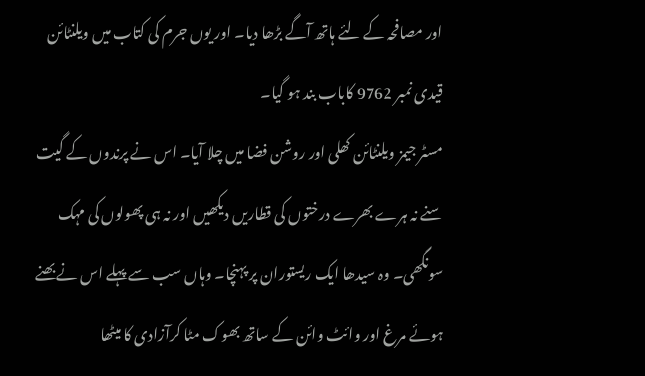اور مصافحہ کے لئے ہاتھ آگے بڑھا دیا۔ اور یوں جرم کی کتاب میں ویلنٹائن قیدی نمبر 9762 کاباب بند ہو گیا۔
مسٹر جیمز ویلنٹائن کھلی اور روشن فضا میں چلا آیا۔ اس نے پرندوں کے گیت سنے نہ ہرے بھرے درختوں کی قطاریں دیکھیں اور نہ ہی پھولوں کی مہک سونگھی۔ وہ سیدھا ایک ریستوران پر پہنچا۔ وہاں سب سے پہلے اس نے بھنے ہوئے مرغ اور وائٹ وائن کے ساتھ بھوک مٹا کرآزادی کا میٹھا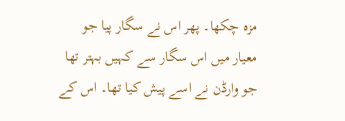مزہ چکھا۔ پھر اس نے سگار پیا جو معیار میں اس سگار سے کہیں بہتر تھا جو وارڈن نے اسے پیش کیا تھا۔ اس کے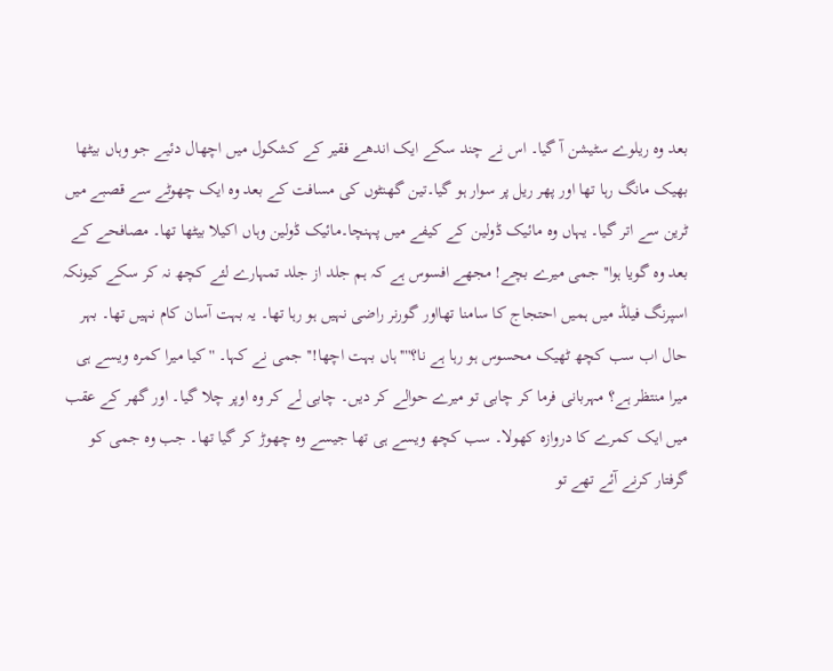بعد وہ ریلوے سٹیشن آ گیا۔ اس نے چند سکے ایک اندھے فقیر کے کشکول میں اچھال دئیے جو وہاں بیٹھا بھیک مانگ رہا تھا اور پھر ریل پر سوار ہو گیا۔تین گھنٹوں کی مسافت کے بعد وہ ایک چھوٹے سے قصبے میں ٹرین سے اتر گیا۔ یہاں وہ مائیک ڈولین کے کیفے میں پہنچا۔مائیک ڈولین وہاں اکیلا بیٹھا تھا۔ مصافحے کے بعد وہ گویا ہوا'' جمی میرے بچے! مجھے افسوس ہے کہ ہم جلد از جلد تمہارے لئے کچھ نہ کر سکے کیونکہ اسپرنگ فیلڈ میں ہمیں احتجاج کا سامنا تھااور گورنر راضی نہیں ہو رہا تھا۔ یہ بہت آسان کام نہیں تھا۔ بہر حال اب سب کچھ ٹھیک محسوس ہو رہا ہے نا؟''''ہاں بہت اچھا!'' جمی نے کہا۔ '' کیا میرا کمرہ ویسے ہی میرا منتظر ہے؟ مہربانی فرما کر چابی تو میرے حوالے کر دیں۔ چابی لے کر وہ اوپر چلا گیا۔ اور گھر کے عقب میں ایک کمرے کا دروازہ کھولا۔ سب کچھ ویسے ہی تھا جیسے وہ چھوڑ کر گیا تھا۔ جب وہ جمی کو گرفتار کرنے آئے تھے تو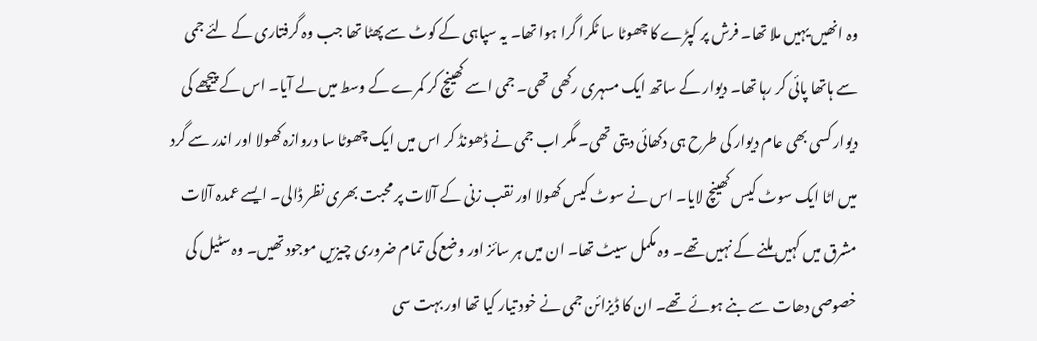وہ انھیں یہیں ملا تھا۔ فرش پر کپڑے کا چھوٹا سا ٹکرا گرا ہوا تھا۔ یہ سپاہی کے کوٹ سے پھٹا تھا جب وہ گرفتاری کے لئے جمی سے ہاتھا پائی کر رہا تھا۔ دیوار کے ساتھ ایک مسہری رکھی تھی۔ جمی اسے کھینچ کر کمرے کے وسط میں لے آیا۔ اس کے پیچھے کی دیوار کسی بھی عام دیوار کی طرح ہی دکھائی دیتی تھی۔ مگر اب جمی نے ڈھونڈ کر اس میں ایک چھوٹا سا دروازہ کھولا اور اندر سے گرد میں اٹا ایک سوٹ کیس کھینچ لایا۔ اس نے سوٹ کیس کھولا اور نقب زنی کے آلات پر محبت بھری نظر ڈالی۔ ایسے عمدہ آلات مشرق میں کہیں ملنے کے نہیں تھے۔ وہ مکمل سیٹ تھا۔ ان میں ہر سائز اور وضع کی تمام ضروری چیزیں موجود تھیں۔ وہ سٹیل کی خصوصی دھات سے بنے ہوئے تھے۔ ان کا ڈیزائن جمی نے خود تیار کیا تھا اور بہت سی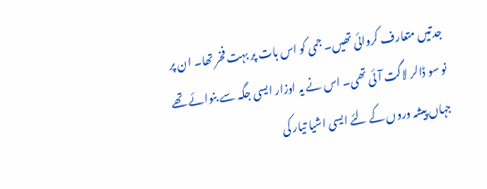جدتیں متعارف کروائی تھیں۔ جمی کو اس بات پر بہت فخر تھا۔ ان پر نو سو ڈالر لاگت آئی تھی۔ اس نے یہ اوزار ایسی جگہ سے بنوائے تھے جہاں پیشہ وروں کے لئے ایسی اشیا تیار کی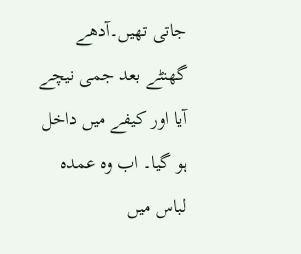جاتی تھیں۔آدھے گھنٹے بعد جمی نیچے آیا اور کیفے میں داخل ہو گیا۔ اب وہ عمدہ لباس میں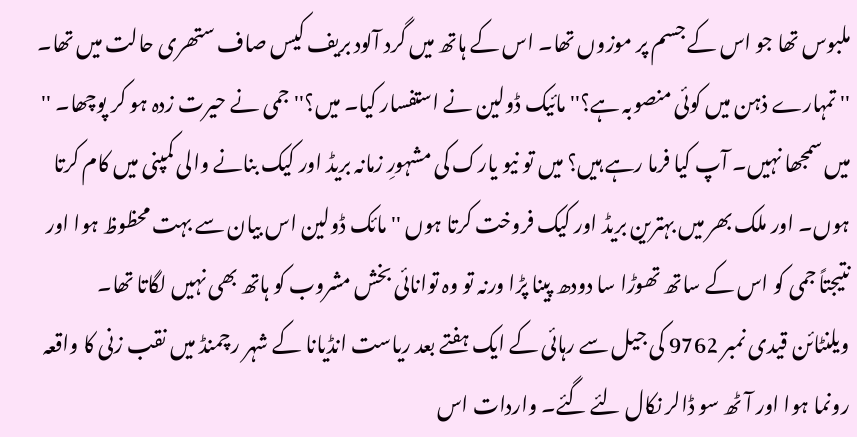ملبوس تھا جو اس کے جسم پر موزوں تھا۔ اس کے ہاتھ میں گرد آلود بریف کیس صاف ستھری حالت میں تھا۔
'' تمہارے ذہن میں کوئی منصوبہ ہے؟'' مائیک ڈولین نے استفسار کیا۔ میں؟'' جمی نے حیرت زدہ ہو کر پوچھا۔ '' میں سمجھا نہیں۔ آپ کیا فرما رہے ہیں؟ میں تو نیو یارک کی مشہورِ زمانہ بریڈ اور کیک بنانے والی کمپنی میں کام کرتا ہوں۔ اور ملک بھر میں بہترین بریڈ اور کیک فروخت کرتا ہوں '' مائک ڈولین اس بیان سے بہت محظوظ ہوا اور نتیجتاً جمی کو اس کے ساتھ تھوڑا سا دودھ پینا پڑا ورنہ تو وہ توانائی بخش مشروب کو ہاتھ بھی نہیں لگاتا تھا۔
ویلنٹائن قیدی نمبر 9762 کی جیل سے رہائی کے ایک ہفتے بعد ریاست انڈیانا کے شہر رچمنڈ میں نقب زنی کا واقعہ رونما ہوا اور آٹھ سو ڈالر نکال لئے گئے۔ واردات اس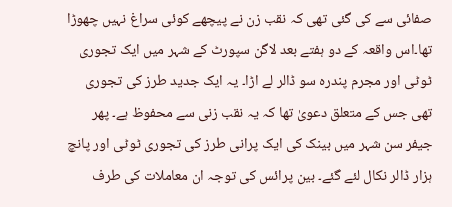صفائی سے کی گئی تھی کہ نقب زن نے پیچھے کوئی سراغ نہیں چھوڑا تھا۔اس واقعہ کے دو ہفتے بعد لاگن سپورٹ کے شہر میں ایک تجوری ٹوٹی اور مجرم پندرہ سو ڈالر لے اڑا۔ یہ ایک جدید طرز کی تجوری تھی جس کے متعلق دعویٰ تھا کہ یہ نقب زنی سے محفوظ ہے۔ پھر جیفر سن شہر میں بینک کی ایک پرانی طرز کی تجوری ٹوٹی اور پانچ ہزار ڈالر نکال لئے گئے۔ بین پرائس کی توجہ ان معاملات کی طرف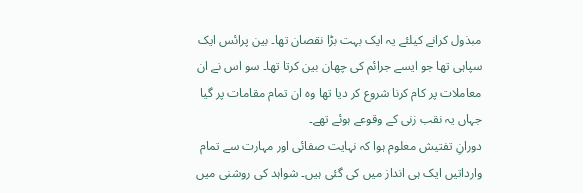مبذول کرانے کیلئے یہ ایک بہت بڑا نقصان تھا۔ بین پرائس ایک سپاہی تھا جو ایسے جرائم کی چھان بین کرتا تھا۔ سو اس نے ان معاملات پر کام کرنا شروع کر دیا تھا وہ ان تمام مقامات پر گیا جہاں یہ نقب زنی کے وقوعے ہوئے تھے۔
دورانِ تفتیش معلوم ہوا کہ نہایت صفائی اور مہارت سے تمام وارداتیں ایک ہی انداز میں کی گئی ہیں۔ شواہد کی روشنی میں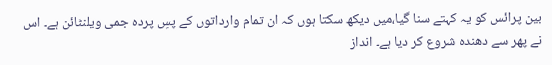بین پرائس کو یہ کہتے سنا گیا،میں دیکھ سکتا ہوں کہ ان تمام وارداتوں کے پسِ پردہ جمی ویلنٹائن ہے۔ اس نے پھر سے دھندہ شروع کر دیا ہے۔ انداز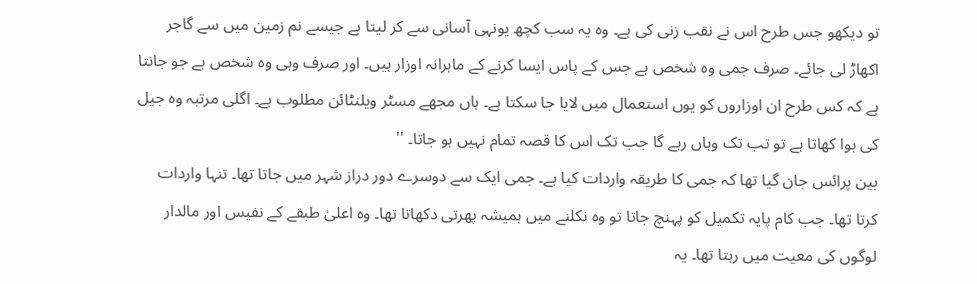تو دیکھو جس طرح اس نے نقب زنی کی ہے۔ وہ یہ سب کچھ یونہی آسانی سے کر لیتا ہے جیسے نم زمین میں سے گاجر اکھاڑ لی جائے۔ صرف جمی وہ شخص ہے جس کے پاس ایسا کرنے کے ماہرانہ اوزار ہیں۔ اور صرف وہی وہ شخص ہے جو جانتا ہے کہ کس طرح ان اوزاروں کو یوں استعمال میں لایا جا سکتا ہے۔ ہاں مجھے مسٹر ویلنٹائن مطلوب ہے۔ اگلی مرتبہ وہ جیل کی ہوا کھاتا ہے تو تب تک وہاں رہے گا جب تک اس کا قصہ تمام نہیں ہو جاتا۔ ''
بین پرائس جان گیا تھا کہ جمی کا طریقہ واردات کیا ہے۔ جمی ایک سے دوسرے دور دراز شہر میں جاتا تھا۔ تنہا واردات کرتا تھا۔ جب کام پایہ تکمیل کو پہنچ جاتا تو وہ نکلنے میں ہمیشہ پھرتی دکھاتا تھا۔ وہ اعلیٰ طبقے کے نفیس اور مالدار لوگوں کی معیت میں رہتا تھا۔ یہ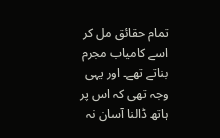تمام حقائق مل کر اسے کامیاب مجرم بناتے تھے۔ اور یہی وجہ تھی کہ اس پر ہاتھ ڈالنا آسان نہ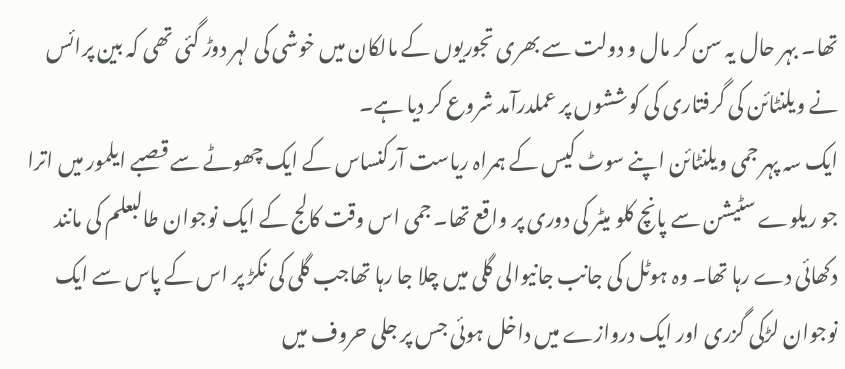تھا۔ بہر حال یہ سن کر مال و دولت سے بھری تجوریوں کے مالکان میں خوشی کی لہر دوڑ گئی تھی کہ بین پرائس نے ویلنٹائن کی گرفتاری کی کوششوں پر عملدرآمد شروع کر دیا ہے۔
ایک سہ پہر جمی ویلنٹائن اپنے سوٹ کیس کے ہمراہ ریاست آرکنساس کے ایک چھوٹے سے قصبے ایلمور میں اترا جو ریلوے سٹیشن سے پانچ کلو میٹر کی دوری پر واقع تھا۔ جمی اس وقت کالج کے ایک نوجوان طالبعلم کی مانند دکھائی دے رہا تھا۔ وہ ہوٹل کی جانب جانیوالی گلی میں چلا جا رہا تھاجب گلی کی نکڑ پر اس کے پاس سے ایک نوجوان لڑکی گزری اور ایک دروازے میں داخل ہوئی جس پر جلی حروف میں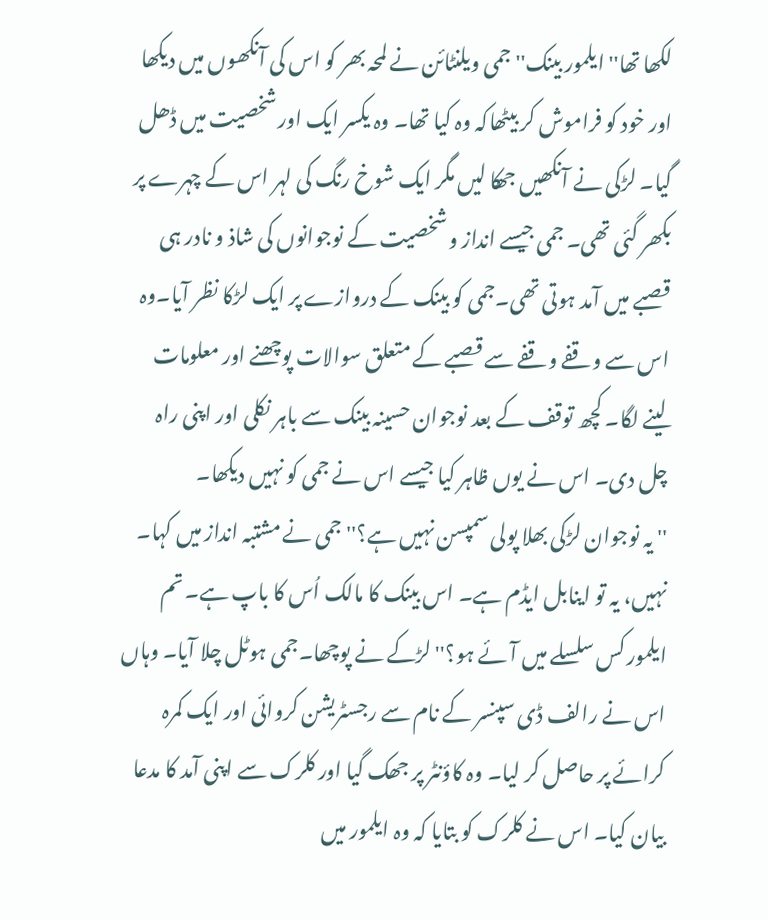لکھا تھا'' ایلمور بینک'' جمی ویلنٹائن نے لمحہ بھر کو اس کی آنکھوں میں دیکھا اور خود کو فراموش کر بیٹھاکہ وہ کیا تھا۔ وہ یکسر ایک اور شخصیت میں ڈھل گیا۔ لڑکی نے آنکھیں جھکا لیں مگر ایک شوخ رنگ کی لہر اس کے چہرے پر بکھر گئی تھی۔ جمی جیسے انداز و شخصیت کے نوجوانوں کی شاذ و نادر ہی قصبے میں آمد ہوتی تھی۔جمی کو بینک کے دروازے پر ایک لڑکا نظر آیا۔وہ اس سے وقفے وقفے سے قصبے کے متعلق سوالات پوچھنے اور معلومات لینے لگا۔ کچھ توقف کے بعد نوجوان حسینہ بینک سے باہر نکلی اور اپنی راہ چل دی۔ اس نے یوں ظاہر کیا جیسے اس نے جمی کو نہیں دیکھا۔
'' یہ نوجوان لڑکی بھلا پولی سمپسن نہیں ہے؟'' جمی نے مشتبہ انداز میں کہا۔ نہیں، یہ تو اینابل ایڈم ہے۔ اس بینک کا مالک اُس کا باپ ہے۔ تم ایلمور کس سلسلے میں آئے ہو؟'' لڑکے نے پوچھا۔جمی ہوٹل چلا آیا۔ وہاں اس نے رالف ڈی سپنسر کے نام سے رجسٹریشن کروائی اور ایک کمرہ کرائے پر حاصل کر لیا۔ وہ کاؤنٹر پر جھک گیا اور کلرک سے اپنی آمد کا مدعا بیان کیا۔ اس نے کلرک کو بتایا کہ وہ ایلمور میں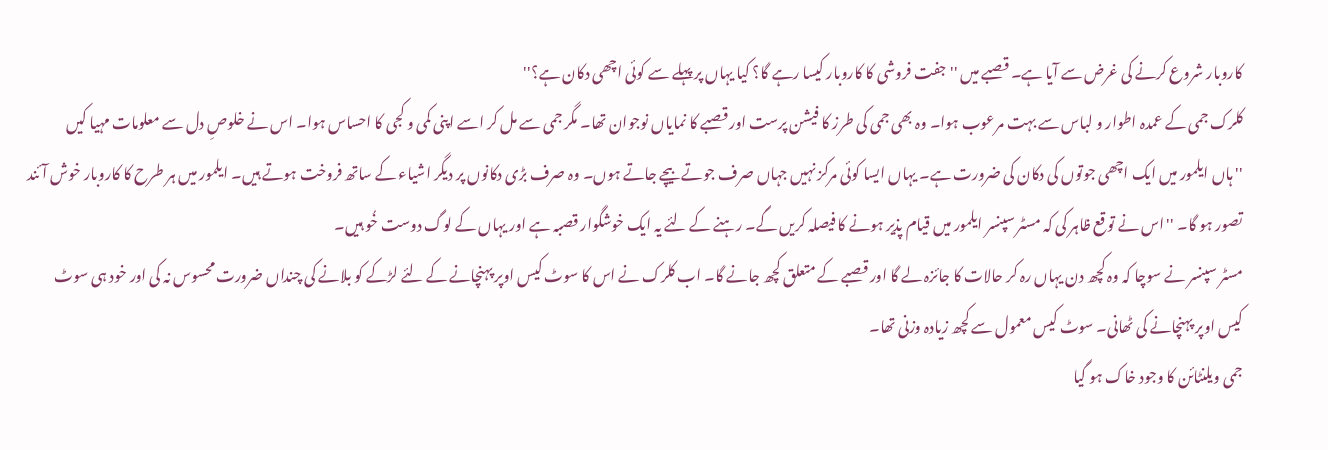کاروبار شروع کرنے کی غرض سے آیا ہے۔ قصبے میں ''جفت فروشی کا کاروبار کیسا رہے گا؟ کیا یہاں پر پہلے سے کوئی اچھی دکان ہے؟''
کلرک جمی کے عمدہ اطوار و لباس سے بہت مرعوب ہوا۔ وہ بھی جمی کی طرز کا فیشن پرست اور قصبے کا نمایاں نوجوان تھا۔ مگر جمی سے مل کر اسے اپنی کمی و کجی کا احساس ہوا۔ اس نے خلوصِ دل سے معلومات مہیا کیں
'' ہاں ایلمور میں ایک اچھی جوتوں کی دکان کی ضرورت ہے۔ یہاں ایسا کوئی مرکز نہیں جہاں صرف جوتے بیچے جاتے ہوں۔ وہ صرف بڑی دکانوں پر دیگر اشیاء کے ساتھ فروخت ہوتے ہیں۔ ایلمور میں ہر طرح کا کاروبار خوش آئند تصور ہو گا۔ ''اس نے توقع ظاہر کی کہ مسٹر سپنسر ایلمور میں قیام پذیر ہونے کا فیصلہ کریں گے۔ رہنے کے لئے یہ ایک خوشگوار قصبہ ہے اور یہاں کے لوگ دوست خُو ہیں۔
مسٹر سپنسر نے سوچا کہ وہ کچھ دن یہاں رہ کر حالات کا جائزہ لے گا اور قصبے کے متعلق کچھ جانے گا۔ اب کلرک نے اس کا سوٹ کیس اوپر پہنچانے کے لئے لڑکے کو بلانے کی چنداں ضرورت محسوس نہ کی اور خود ہی سوٹ کیس اوپر پہنچانے کی ٹھانی۔ سوٹ کیس معمول سے کچھ زیادہ وزنی تھا۔
جمی ویلنٹائن کا وجود خاک ہو گیا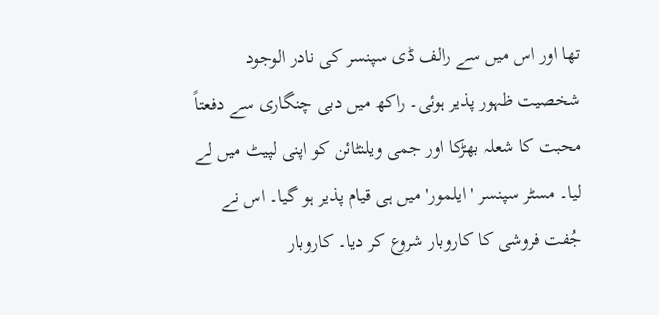تھا اور اس میں سے رالف ڈی سپنسر کی نادر الوجود شخصیت ظہور پذیر ہوئی۔ راکھ میں دبی چنگاری سے دفعتاً محبت کا شعلہ بھڑکا اور جمی ویلنٹائن کو اپنی لپیٹ میں لے لیا۔ مسٹر سپنسر 'ایلمور' میں ہی قیام پذیر ہو گیا۔ اس نے جُفت فروشی کا کاروبار شروع کر دیا۔ کاروبار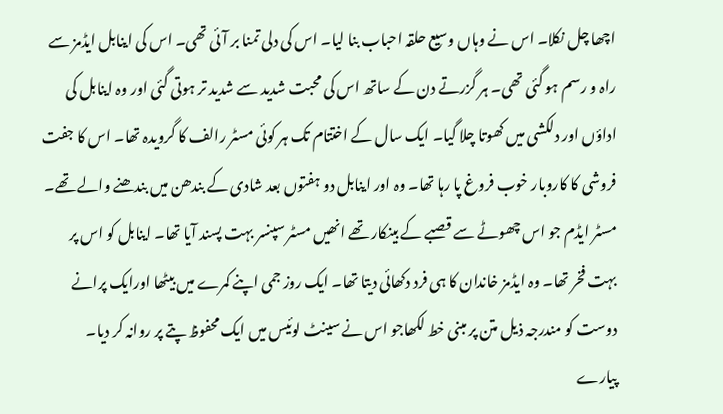اچھا چل نکلا۔ اس نے وہاں وسیع حلقہ احباب بنا لیا۔ اس کی دلی تمنا بر آئی تھی۔ اس کی اینابل ایڈمز سے راہ و رسم ہو گئی تھی۔ ہر گزرتے دن کے ساتھ اس کی محبت شدید سے شدید تر ہوتی گئی اور وہ اینابل کی اداؤں اور دلکشی میں کھوتا چلا گیا۔ ایک سال کے اختتام تک ہر کوئی مسٹر رالف کا گرویدہ تھا۔ اس کا جفت فروشی کا کاروبار خوب فروغ پا رہا تھا۔ وہ اور اینابل دو ہفتوں بعد شادی کے بندھن میں بندھنے والے تھے۔ مسٹر ایڈم جو اس چھوٹے سے قصبے کے بینکار تھے انھیں مسٹر سپنسر بہت پسند آیا تھا۔ اینابل کو اس پر بہت فخر تھا۔ وہ ایڈمز خاندان کا ہی فرد دکھائی دیتا تھا۔ ایک روز جمی اپنے کمرے میں بیٹھا اورایک پرانے دوست کو مندرجہ ذیل متن پر مبنی خط لکھاجو اس نے سینٹ لوئیس میں ایک محفوظ پتے پر روانہ کر دیا۔
پیارے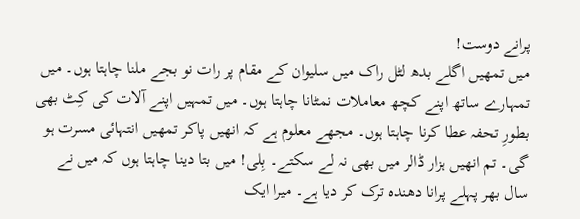پرانے دوست!
میں تمھیں اگلے بدھ لٹل راک میں سلیوان کے مقام پر رات نو بجے ملنا چاہتا ہوں۔ میں تمہارے ساتھ اپنے کچھ معاملات نمٹانا چاہتا ہوں۔ میں تمہیں اپنے آلات کی کِٹ بھی بطورِ تحفہ عطا کرنا چاہتا ہوں۔ مجھے معلوم ہے کہ انھیں پاکر تمھیں انتہائی مسرت ہو گی۔ تم انھیں ہزار ڈالر میں بھی نہ لے سکتے۔ بِلی! میں بتا دینا چاہتا ہوں کہ میں نے سال بھر پہلے پرانا دھندہ ترک کر دیا ہے۔ میرا ایک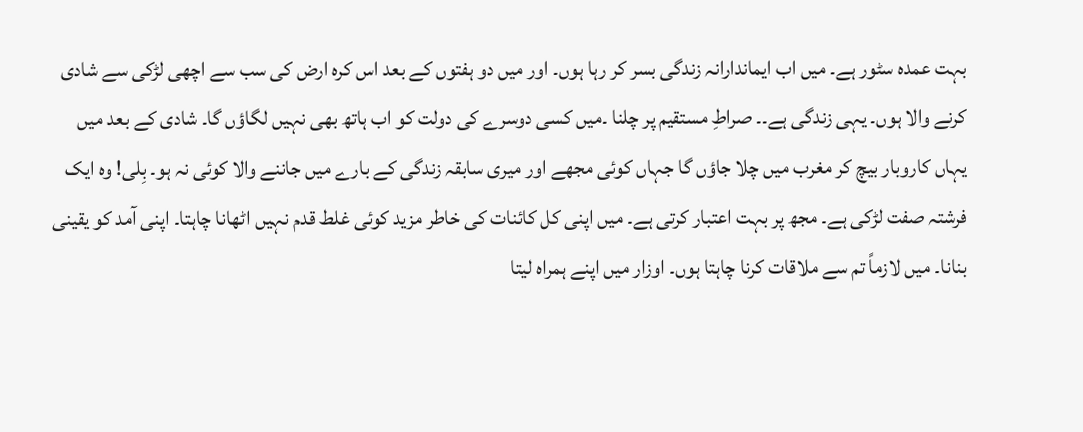بہت عمدہ سٹور ہے۔ میں اب ایماندارانہ زندگی بسر کر رہا ہوں۔ اور میں دو ہفتوں کے بعد اس کرہ ارض کی سب سے اچھی لڑکی سے شادی کرنے والا ہوں۔ یہی زندگی ہے۔۔ صراطِ مستقیم پر چلنا ۔میں کسی دوسرے کی دولت کو اب ہاتھ بھی نہیں لگاؤں گا۔ شادی کے بعد میں یہاں کاروبار بیچ کر مغرب میں چلا جاؤں گا جہاں کوئی مجھے اور میری سابقہ زندگی کے بارے میں جاننے والا کوئی نہ ہو۔ بِلی! وہ ایک فرشتہ صفت لڑکی ہے۔ مجھ پر بہت اعتبار کرتی ہے۔ میں اپنی کل کائنات کی خاطر مزید کوئی غلط قدم نہیں اٹھانا چاہتا۔ اپنی آمد کو یقینی بنانا۔ میں لازماً تم سے ملاقات کرنا چاہتا ہوں۔ اوزار میں اپنے ہمراہ لیتا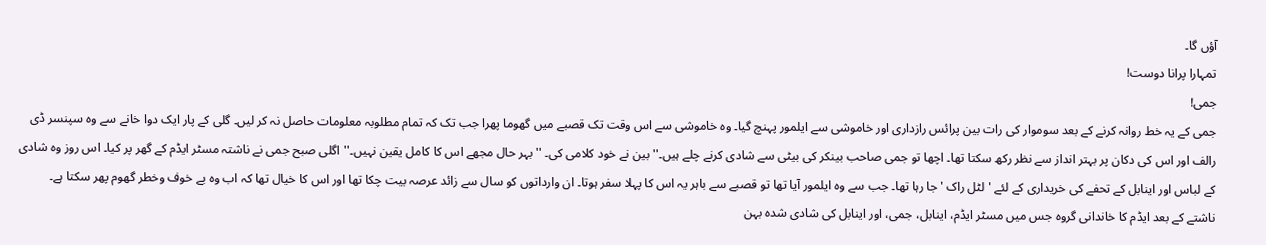آؤں گا۔
تمہارا پرانا دوست!
جمی!
جمی کے یہ خط روانہ کرنے کے بعد سوموار کی رات بین پرائس رازداری اور خاموشی سے ایلمور پہنچ گیا۔ وہ خاموشی سے اس وقت تک قصبے میں گھوما پھرا جب تک کہ تمام مطلوبہ معلومات حاصل نہ کر لیں۔ گلی کے پار ایک دوا خانے سے وہ سپنسر ڈی رالف اور اس کی دکان پر بہتر انداز سے نظر رکھ سکتا تھا۔ اچھا تو جمی صاحب بینکر کی بیٹی سے شادی کرنے چلے ہیں۔'' بین نے خود کلامی کی۔ '' بہر حال مجھے اس کا کامل یقین نہیں۔''اگلی صبح جمی نے ناشتہ مسٹر ایڈم کے گھر پر کیا۔ اس روز وہ شادی کے لباس اور اینابل کے تحفے کی خریداری کے لئے 'لٹل راک ' جا رہا تھا۔ جب سے وہ ایلمور آیا تھا تو قصبے سے باہر یہ اس کا پہلا سفر ہوتا۔ ان وارداتوں کو سال سے زائد عرصہ بیت چکا تھا اور اس کا خیال تھا کہ اب وہ بے خوف وخطر گھوم پھر سکتا ہے۔
ناشتے کے بعد ایڈم کا خاندانی گروہ جس میں مسٹر ایڈم، اینابل، جمی، اور اینابل کی شادی شدہ بہن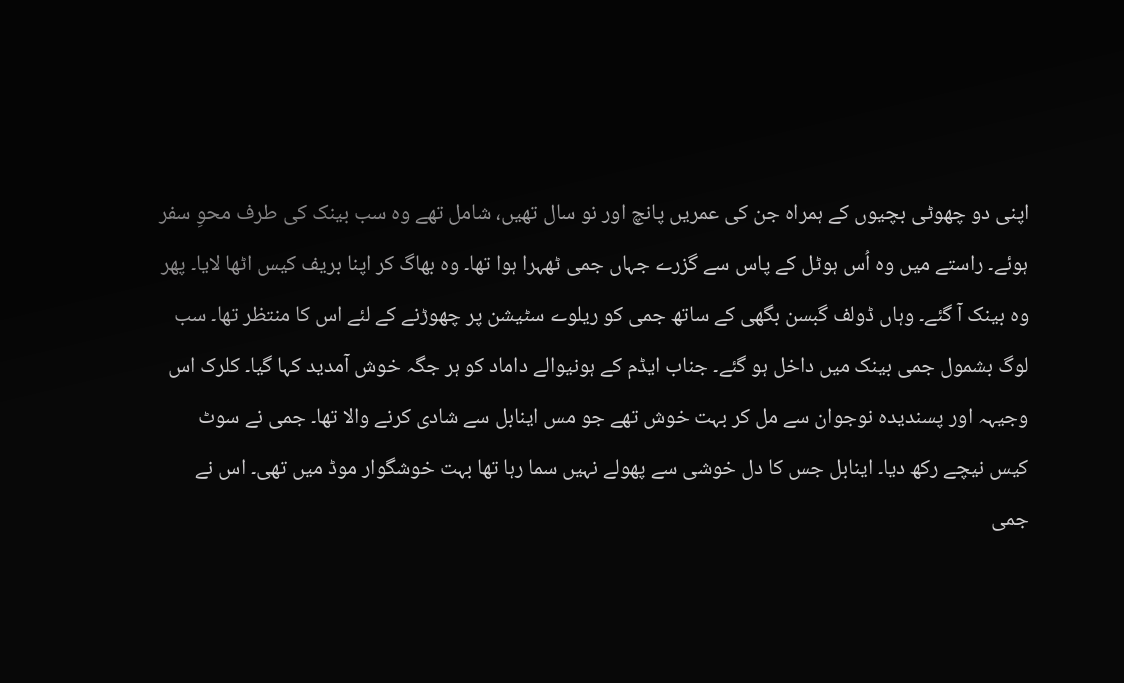اپنی دو چھوٹی بچیوں کے ہمراہ جن کی عمریں پانچ اور نو سال تھیں، شامل تھے وہ سب بینک کی طرف محوِ سفر ہوئے۔ راستے میں وہ اُس ہوٹل کے پاس سے گزرے جہاں جمی ٹھہرا ہوا تھا۔ وہ بھاگ کر اپنا بریف کیس اٹھا لایا۔ پھر وہ بینک آ گئے۔ وہاں ڈولف گبسن بگھی کے ساتھ جمی کو ریلوے سٹیشن پر چھوڑنے کے لئے اس کا منتظر تھا۔ سب لوگ بشمول جمی بینک میں داخل ہو گئے۔ جناب ایڈم کے ہونیوالے داماد کو ہر جگہ خوش آمدید کہا گیا۔ کلرک اس وجیہہ اور پسندیدہ نوجوان سے مل کر بہت خوش تھے جو مس اینابل سے شادی کرنے والا تھا۔ جمی نے سوٹ کیس نیچے رکھ دیا۔ اینابل جس کا دل خوشی سے پھولے نہیں سما رہا تھا بہت خوشگوار موڈ میں تھی۔ اس نے جمی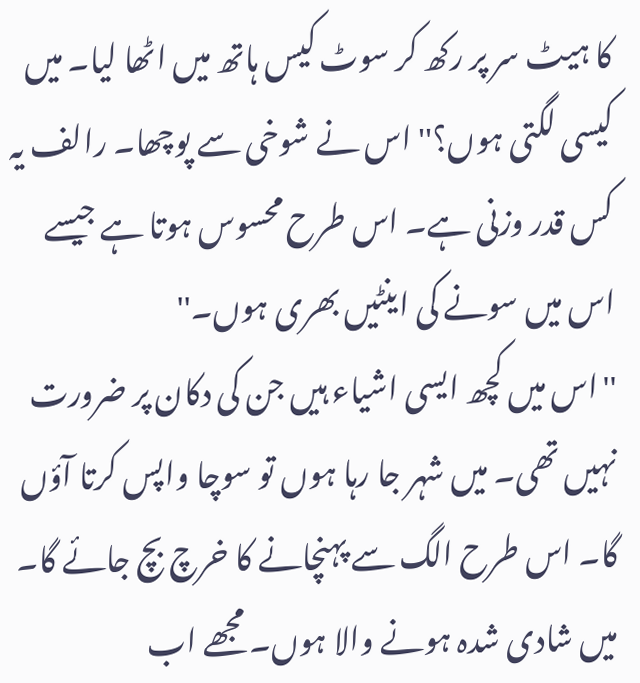کا ہیٹ سر پر رکھ کر سوٹ کیس ہاتھ میں اٹھا لیا۔ میں کیسی لگتی ہوں؟'' اس نے شوخی سے پوچھا۔ رالف یہ کس قدر وزنی ہے۔ اس طرح محسوس ہوتا ہے جیسے اس میں سونے کی اینٹیں بھری ہوں۔''
''اس میں کچھ ایسی اشیاء ہیں جن کی دکان پر ضرورت نہیں تھی۔ میں شہر جا رہا ہوں تو سوچا واپس کرتا آؤں گا۔ اس طرح الگ سے پہنچانے کا خرچ بچ جائے گا۔ میں شادی شدہ ہونے والا ہوں۔ مجھے اب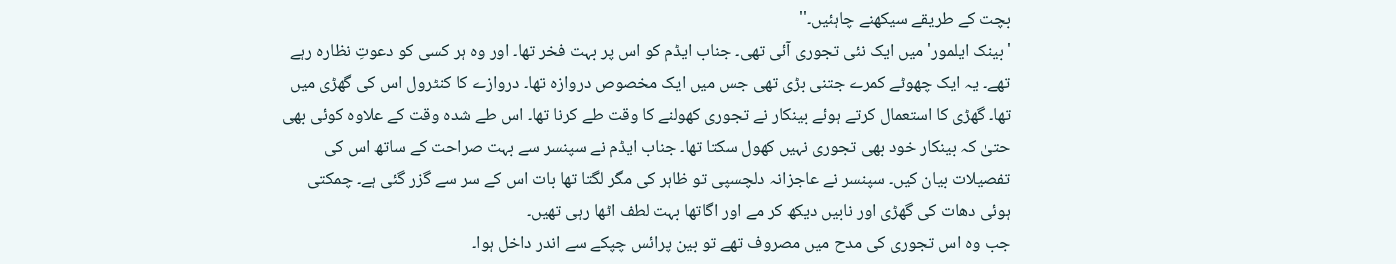بچت کے طریقے سیکھنے چاہئیں۔''
'بینک ایلمور' میں ایک نئی تجوری آئی تھی۔ جناب ایڈم کو اس پر بہت فخر تھا۔ اور وہ ہر کسی کو دعوتِ نظارہ رہے تھے۔ یہ ایک چھوٹے کمرے جتنی بڑی تھی جس میں ایک مخصوص دروازہ تھا۔ دروازے کا کنٹرول اس کی گھڑی میں تھا۔ گھڑی کا استعمال کرتے ہوئے بینکار نے تجوری کھولنے کا وقت طے کرنا تھا۔ اس طے شدہ وقت کے علاوہ کوئی بھی حتیٰ کہ بینکار خود بھی تجوری نہیں کھول سکتا تھا۔ جناب ایڈم نے سپنسر سے بہت صراحت کے ساتھ اس کی تفصیلات بیان کیں۔ سپنسر نے عاجزانہ دلچسپی تو ظاہر کی مگر لگتا تھا بات اس کے سر سے گزر گئی ہے۔ چمکتی ہوئی دھات کی گھڑی اور نابیں دیکھ کر مے اور اگاتھا بہت لطف اٹھا رہی تھیں۔
جب وہ اس تجوری کی مدح میں مصروف تھے تو بین پرائس چپکے سے اندر داخل ہوا۔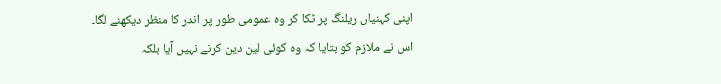اپنی کہنیاں ریلنگ پر ٹکا کر وہ عمومی طور پر اندر کا منظر دیکھنے لگا۔ اس نے ملازم کو بتایا کہ وہ کوئی لین دین کرنے نہیں آیا بلکہ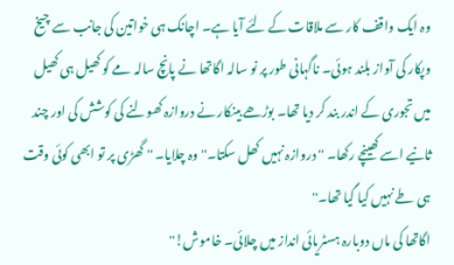وہ ایک واقف کار سے ملاقات کے لئے آیا ہے۔ اچانک ہی خواتین کی جانب سے چیخ وپکار کی آواز بلند ہوئی۔ ناگہانی طور پر نو سالہ اگاتھا نے پانچ سالہ مے کو کھیل ہی کھیل میں تجوری کے اندر بند کر دیا تھا۔ بوڑھے بینکار نے دروازہ کھولنے کی کوشش کی اور چند ثانیے اسے کھینچے رکھا۔ '' دروازہ نہیں کھل سکتا۔'' وہ چلایا۔ '' گھڑی پر تو ابھی کوئی وقت ہی طے نہیں کیا گیا تھا۔''
اگاتھا کی ماں دوبارہ ہسٹریائی انداز میں چلائی۔ خاموش!''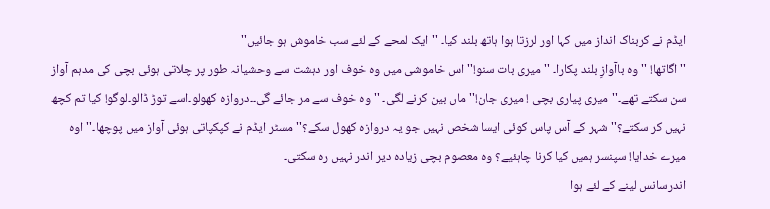ایڈم نے کربناک انداز میں کہا اور لرزتا ہوا ہاتھ بلند کیا۔ ''ایک لمحے کے لئے سب خاموش ہو جائیں''
''اگاتھا! '' وہ باآوازِ بلند پکارا۔ '' میری بات سنو!'' اس خاموشی میں وہ خوف اور دہشت سے وحشیانہ طور پر چلاتی ہوئی بچی کی مدہم آواز سن سکتے تھے۔''میری پیاری بچی ! میری جان!'' ماں بین کرنے لگی۔ '' وہ خوف سے مر جائے گی۔۔دروازہ کھولو۔اسے توڑ ڈالو۔لوگو! کیا تم کچھ نہیں کر سکتے؟''شہر کے آس پاس کوئی ایسا شخص نہیں جو یہ دروازہ کھول سکے؟'' مسٹر ایڈم نے کپکپاتی ہوئی آواز میں پوچھا۔''اوہ میرے خدایا! سپنسر ہمیں کیا کرنا چاہئیے؟ وہ معصوم بچی زیادہ دیر اندر نہیں رہ سکتی۔
اندرسانس لینے کے لئے ہوا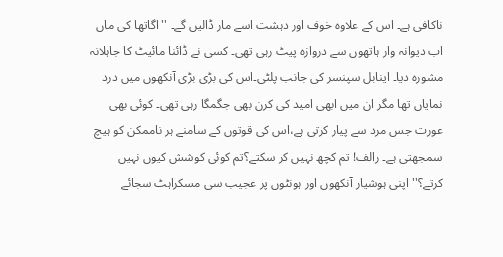ناکافی ہے۔ اس کے علاوہ خوف اور دہشت اسے مار ڈالیں گے۔ ''اگاتھا کی ماں اب دیوانہ وار ہاتھوں سے دروازہ پیٹ رہی تھی۔ کسی نے ڈائنا مائیٹ کا جاہلانہ مشورہ دیا۔ اینابل سپنسر کی جانب پلٹی۔اس کی بڑی بڑی آنکھوں میں درد نمایاں تھا مگر ان میں ابھی امید کی کرن بھی جگمگا رہی تھی۔ کوئی بھی عورت جس مرد سے پیار کرتی ہے،اس کی قوتوں کے سامنے ہر ناممکن کو ہیچ سمجھتی ہے۔ رالف! تم کچھ نہیں کر سکتے؟تم کوئی کوشش کیوں نہیں کرتے؟''اپنی ہوشیار آنکھوں اور ہونٹوں پر عجیب سی مسکراہٹ سجائے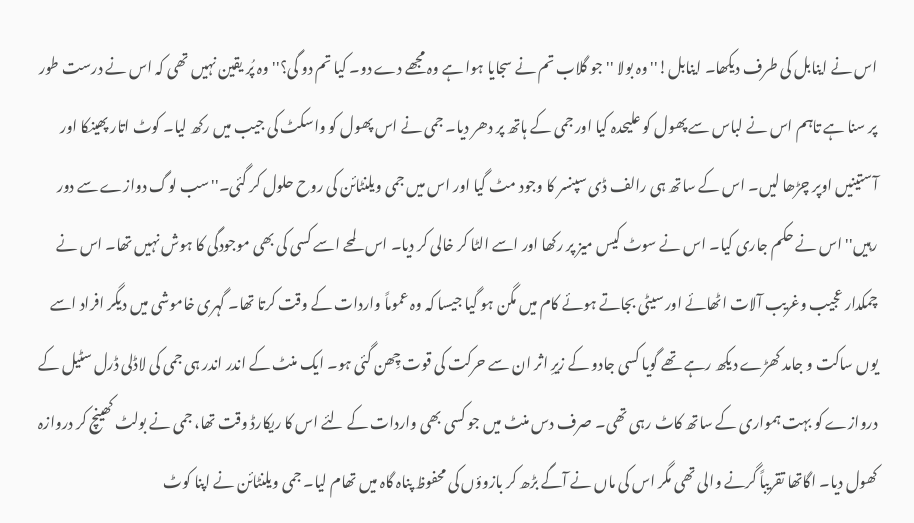اس نے اینابل کی طرف دیکھا۔ اینابل!'' وہ بولا '' جو گلاب تم نے سجایا ہوا ہے وہ مجھے دے دو۔ کیا تم دو گی؟''وہ پُر یقین نہیں تھی کہ اس نے درست طور پر سنا ہے تاہم اس نے لباس سے پھول کو علیحدہ کیا اور جمی کے ہاتھ پر دھر دیا۔ جمی نے اس پھول کو واسکٹ کی جیب میں رکھ لیا۔ کوٹ اتار پھینکا اور آستینیں اوپر چڑھا لیں۔ اس کے ساتھ ہی رالف ڈی سپنسر کا وجود مٹ گیا اور اس میں جمی ویلنٹائن کی روح حلول کر گئی۔''سب لوگ دوازے سے دور رہیں'' اس نے حکم جاری کیا۔ اس نے سوٹ کیس میز پر رکھا اور اسے الٹا کر خالی کر دیا۔ اس لمحے اسے کسی کی بھی موجودگی کا ہوش نہیں تھا۔ اس نے چمکدار عجیب وغریب آلات اٹھائے اور سیٹی بجاتے ہوئے کام میں مگن ہو گیا جیسا کہ وہ عموماً واردات کے وقت کرتا تھا۔ گہری خاموشی میں دیگر افراد اسے یوں ساکت و جامد کھڑے دیکھ رہے تھے گویا کسی جادو کے زیرِ اثر ان سے حرکت کی قوت چِھن گئی ہو۔ ایک منٹ کے اندر اندر ہی جمی کی لاڈلی ڈرل سٹیل کے دروازے کو بہت ہمواری کے ساتھ کاٹ رہی تھی۔ صرف دس منٹ میں جو کسی بھی واردات کے لئے اس کا ریکارڈ وقت تھا، جمی نے بولٹ کھینچ کر دروازہ کھول دیا۔ اگاتھا تقریباً گرنے والی تھی مگر اس کی ماں نے آگے بڑھ کر بازوؤں کی محفوظ پناہ گاہ میں تھام لیا۔ جمی ویلنٹائن نے اپنا کوٹ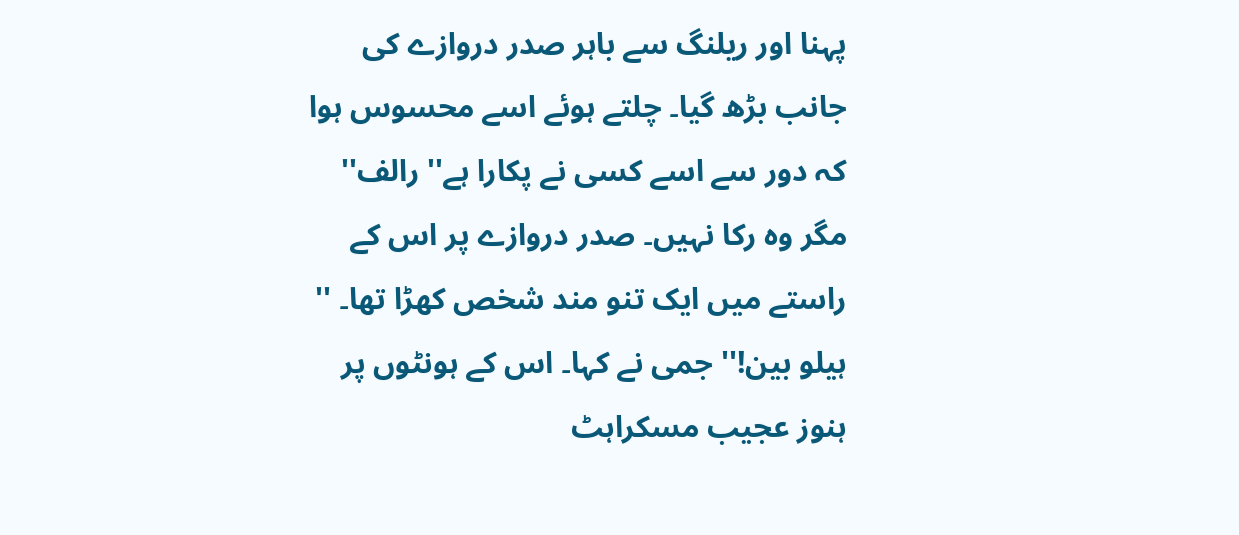پہنا اور ریلنگ سے باہر صدر دروازے کی جانب بڑھ گیا۔ چلتے ہوئے اسے محسوس ہوا کہ دور سے اسے کسی نے پکارا ہے'' رالف'' مگر وہ رکا نہیں۔ صدر دروازے پر اس کے راستے میں ایک تنو مند شخص کھڑا تھا۔ '' ہیلو بین!'' جمی نے کہا۔ اس کے ہونٹوں پر ہنوز عجیب مسکراہٹ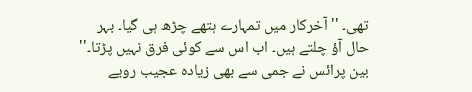تھی۔ '' آخرکار میں تمہارے ہتھے چڑھ ہی گیا۔ بہر حال آؤ چلتے ہیں۔ اب اس سے کوئی فرق نہیں پڑتا۔''
بین پرائس نے جمی سے بھی زیادہ عجیب رویے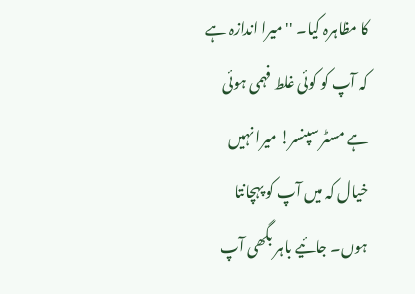کا مظاہرہ کیا۔ '' میرا اندازہ ہے کہ آپ کو کوئی غلط فہمی ہوئی ہے مسٹر سپنسر! میرا نہیں خیال کہ میں آپ کو پہچانتا ہوں۔ جائیے باہر بگھی آپ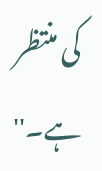کی منتظر ہے۔''